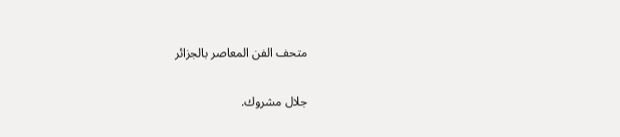متحف الفن المعاصر بالجزائر

جلال مشروك.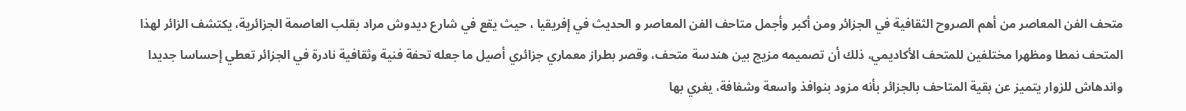متحف الفن المعاصر من أهم الصروح الثقافية في الجزائر ومن أكبر وأجمل متاحف الفن المعاصر و الحديث في إفريقيا ، حيث يقع في شارع ديدوش مراد بقلب العاصمة الجزائرية، يكتشف الزائر لهذا المتحف نمطا ومظهرا مختلفين للمتحف الأكاديمي، ذلك أن تصميمه مزيج بين هندسة متحف، وقصر بطراز معماري جزائري أصيل ما جعله تحفة فنية وثقافية نادرة في الجزائر تعطي إحساسا جديدا واندهاش للزوار يتميز عن بقية المتاحف بالجزائر بأنه مزود بنوافذ واسعة وشفافة، يغري بها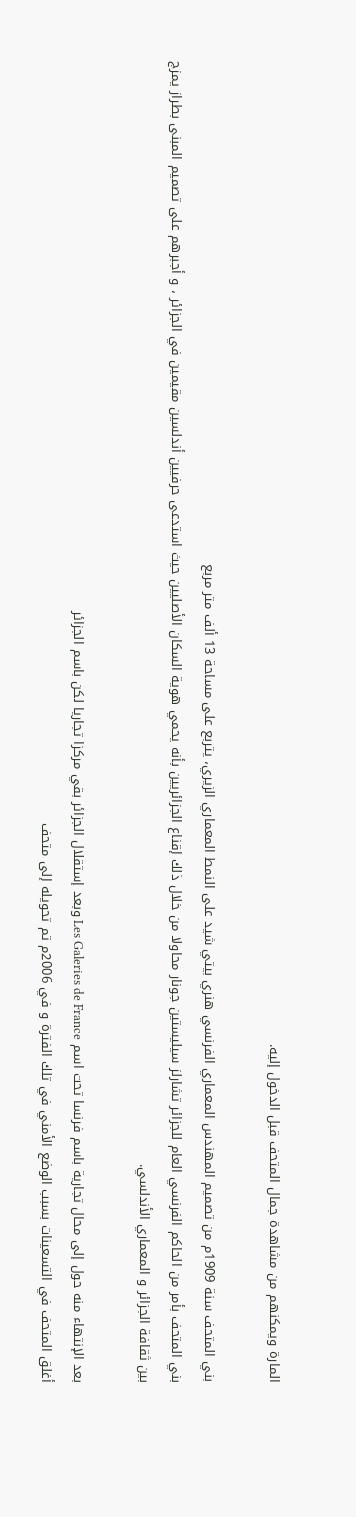المارة ويمكنهم من مشاهدة جمال المتحف قبل الدخول إليه.

بني المتحف سنة 1909م من تصميم المهندس المعماري الفرنسي هنري بيتي شيد على النمط المعماري الزيري، يتربع على مساحة 13 ألف متر مربع
بني المتحف بأمر من الحاكم الفرنسي العام للجزائر تشارلز سيليستين جونار محاولا من خلال ذلك إقناع الجزائريين بأنه يحمي هوية السكان الأصليين حيث استدعى حرفيين أندلسين مقيمين في الجزائر ، و أجبرهم على تصميم المبنى بطراز يمزج بين ثقافة الجزائر و المعماري الأندلسي.

بعد الإنتهاء منه حول إلى محال تجارية باسم فرنسا تحت اسم Les Galeries de France وبعد إستقلال الجزائر بقي مركزا تجاريا لكن باسم الجزائر
أغلق المتحف في التسعينات بسبب الوضع الأمني في تلك الفترة و في 2006م تم تحويله إلى متحف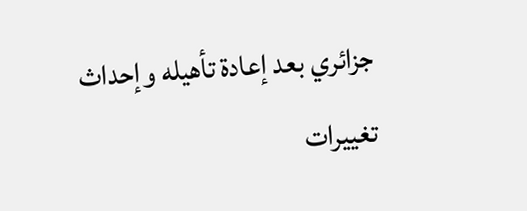جزائري بعد إعادة تأهيله وإحداث تغييرات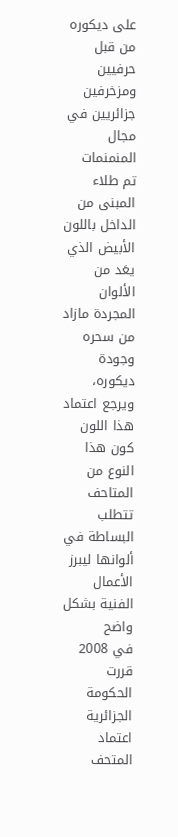على ديكوره من قبل حرفيين ومزخرفين جزائريين في مجال المنمنمات
تم طلاء المبنى من الداخل باللون الأبيض الذي يعَد من الألوان المجردة مازاد من سحره وجودة ديكوره، ويرجع اعتماد هذا اللون كون هذا النوع من المتاحف تتطلب البساطة في ألوانها ليبرز الأعمال الفنية بشكل واضح
في 2008 قررت الحكومة الجزائرية اعتماد المتحف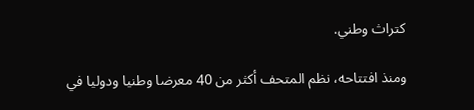كتراث وطني.

ومنذ افتتاحه، نظم المتحف أكثر من 40 معرضا وطنيا ودوليا في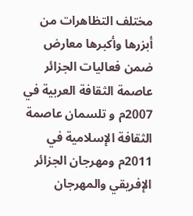مختلف التظاهرات من أبزرها وأكبرها معارض ضمن فعاليات الجزائر عاصمة الثقافة العربية في 2007م و تلسمان عاصمة الثقافة الإسلامية في 2011م ومهرجان الجزائر الإفريقي والمهرجان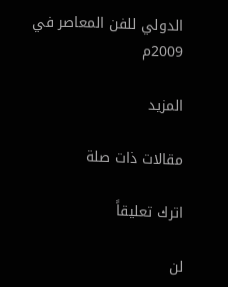الدولي للفن المعاصر في 2009م

المزيد

مقالات ذات صلة

اترك تعليقاً

لن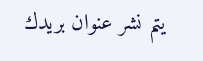يتم نشر عنوان بريدك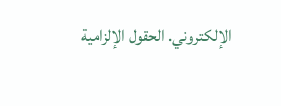الإلكتروني. الحقول الإلزامية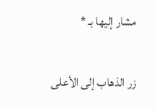مشار إليها بـ *

زر الذهاب إلى الأعلى